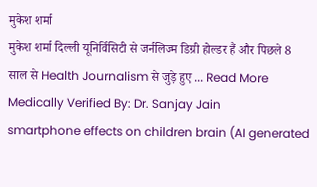मुकेश शर्मा
मुकेश शर्मा दिल्ली यूनिर्विसिटी से जर्नलिज्म डिग्री होल्डर हैं और पिछले 8 साल से Health Journalism से जुड़े हुए ... Read More
Medically Verified By: Dr. Sanjay Jain
smartphone effects on children brain (AI generated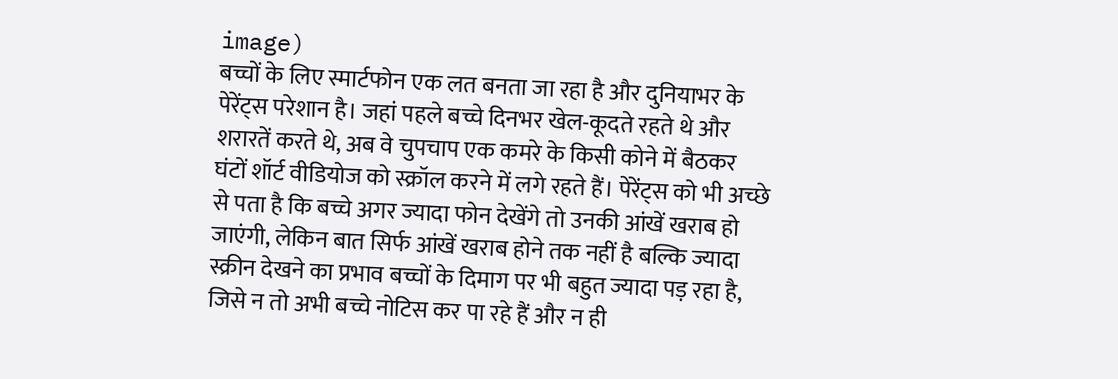image)
बच्चों के लिए स्मार्टफोन एक लत बनता जा रहा है और दुनियाभर के पेरेंट्स परेशान है। जहां पहले बच्चे दिनभर खेल-कूदते रहते थे और शरारतें करते थे, अब वे चुपचाप एक कमरे के किसी कोने में बैठकर घंटों शॉर्ट वीडियोज को स्क्रॉल करने में लगे रहते हैं। पेरेंट्स को भी अच्छे से पता है कि बच्चे अगर ज्यादा फोन देखेंगे तो उनकी आंखें खराब हो जाएंगी, लेकिन बात सिर्फ आंखें खराब होने तक नहीं है बल्कि ज्यादा स्क्रीन देखने का प्रभाव बच्चों के दिमाग पर भी बहुत ज्यादा पड़ रहा है, जिसे न तो अभी बच्चे नोटिस कर पा रहे हैं और न ही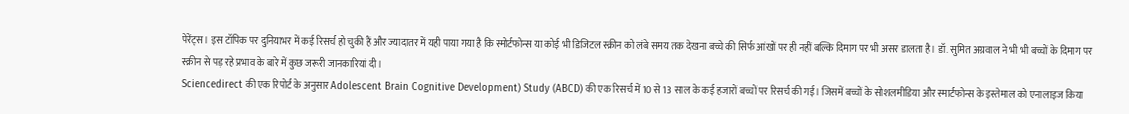पेरेंट्स। इस टॉपिक पर दुनियाभर में कई रिसर्च हो चुकी हैं और ज्यादातर में यही पाया गया है कि स्मोर्टफोन्स या कोई भी डिजिटल स्क्रीन को लंबे समय तक देखना बच्चे की सिर्फ आंखों पर ही नहीं बल्कि दिमाग पर भी असर डालता है। डॉ. सुमित अग्रवाल ने भी भी बच्चों के दिमाग पर स्क्रीन से पड़ रहे प्रभाव के बारे में कुछ जरूरी जानकारियां दी।
Sciencedirect की एक रिपोर्ट के अनुसार Adolescent Brain Cognitive Development) Study (ABCD) की एक रिसर्च में 10 से 13 साल के कई हजारों बच्चों पर रिसर्च की गई। जिसमें बच्चों के सोशलमीडिया और स्मार्टफोन्स के इस्तेमाल को एनालाइज किया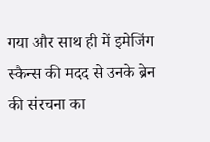गया और साथ ही में इमेजिंग स्कैन्स की मदद से उनके ब्रेन की संरचना का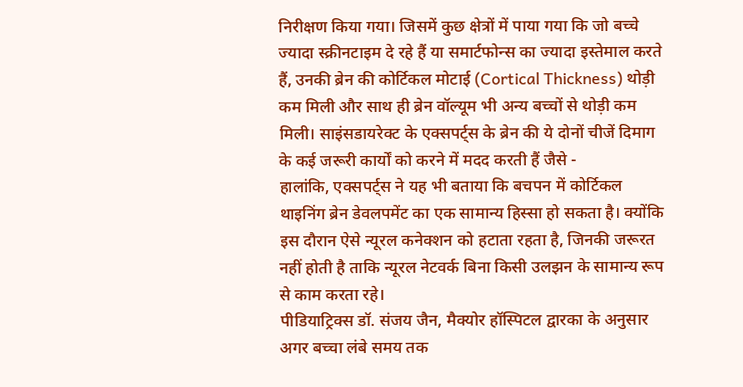निरीक्षण किया गया। जिसमें कुछ क्षेत्रों में पाया गया कि जो बच्चे ज्यादा स्क्रीनटाइम दे रहे हैं या समार्टफोन्स का ज्यादा इस्तेमाल करते हैं, उनकी ब्रेन की कोर्टिकल मोटाई (Cortical Thickness) थोड़ी कम मिली और साथ ही ब्रेन वॉल्यूम भी अन्य बच्चों से थोड़ी कम मिली। साइंसडायरेक्ट के एक्सपर्ट्स के ब्रेन की ये दोनों चीजें दिमाग के कई जरूरी कार्यों को करने में मदद करती हैं जैसे -
हालांकि, एक्सपर्ट्स ने यह भी बताया कि बचपन में कोर्टिकल थाइनिंग ब्रेन डेवलपमेंट का एक सामान्य हिस्सा हो सकता है। क्योंकि इस दौरान ऐसे न्यूरल कनेक्शन को हटाता रहता है, जिनकी जरूरत नहीं होती है ताकि न्यूरल नेटवर्क बिना किसी उलझन के सामान्य रूप से काम करता रहे।
पीडियाट्रिक्स डॉ. संजय जैन, मैक्योर हॉस्पिटल द्वारका के अनुसार अगर बच्चा लंबे समय तक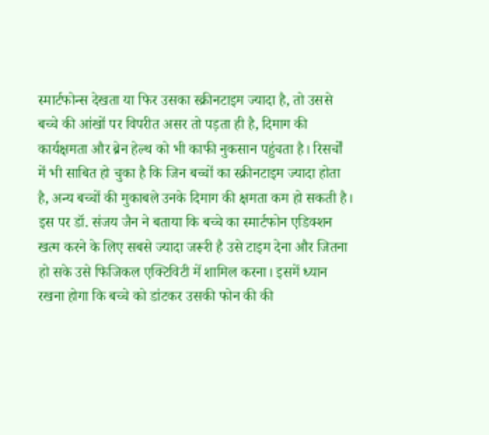स्मार्टफोन्स देखता या फिर उसका स्क्रीनटाइम ज्यादा है, तो उससे बच्चे की आंखों पर विपरीत असर तो पड़ता ही है, दिमाग की कार्यक्षमता और ब्रेन हेल्थ को भी काफी नुकसान पहुंचता है। रिसर्चों में भी साबित हो चुका है कि जिन बच्चों का स्क्रीनटाइम ज्यादा होता है, अन्य बच्चों की मुकाबले उनके दिमाग की क्षमता कम हो सकती है।
इस पर डॉ. संजय जैन ने बताया कि बच्चे का स्मार्टफोन एडिक्शन खत्म करने के लिए सबसे ज्यादा जरूरी है उसे टाइम देना और जितना हो सके उसे फिजिकल एक्टिविटी में शामिल करना। इसमें ध्यान रखना होगा कि बच्चे को डांटकर उसकी फोन की की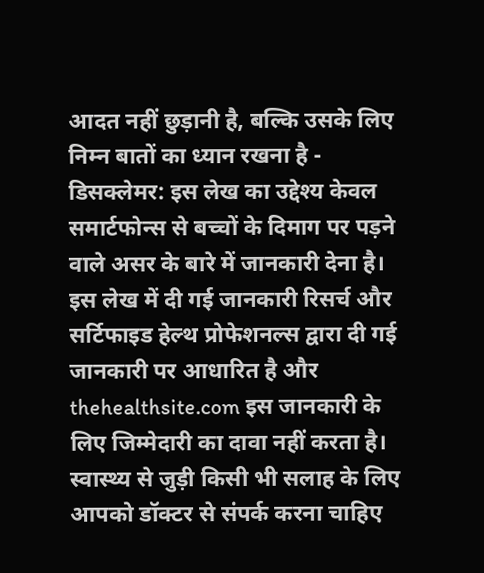आदत नहीं छुड़ानी है, बल्कि उसके लिए निम्न बातों का ध्यान रखना है -
डिसक्लेमर: इस लेख का उद्देश्य केवल समार्टफोन्स से बच्चों के दिमाग पर पड़ने वाले असर के बारे में जानकारी देना है। इस लेख में दी गई जानकारी रिसर्च और सर्टिफाइड हेल्थ प्रोफेशनल्स द्वारा दी गई जानकारी पर आधारित है और thehealthsite.com इस जानकारी के लिए जिम्मेदारी का दावा नहीं करता है। स्वास्थ्य से जुड़ी किसी भी सलाह के लिए आपको डॉक्टर से संपर्क करना चाहिए